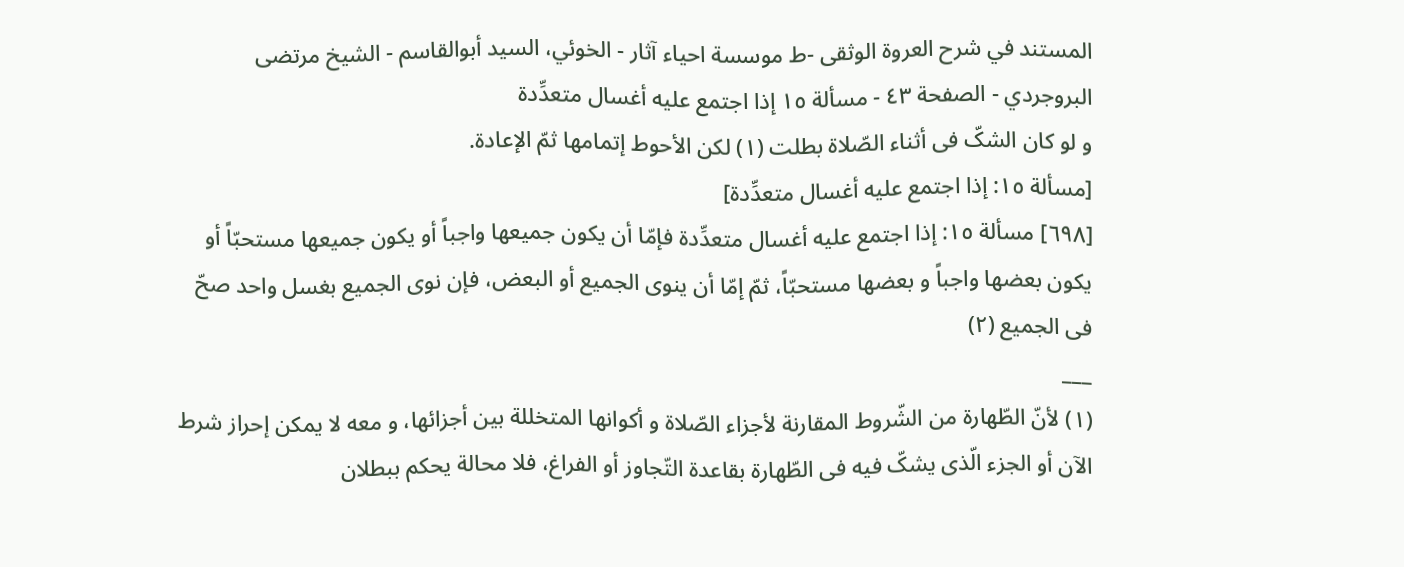المستند في شرح العروة الوثقى -ط موسسة احياء آثار - الخوئي، السيد أبوالقاسم - الشيخ مرتضى البروجردي - الصفحة ٤٣ - مسألة ١٥ إذا اجتمع علیه أغسال متعدِّدة
و لو کان الشکّ فی أثناء الصّلاة بطلت (١) لکن الأحوط إتمامها ثمّ الإعادة.
[مسألة ١٥: إذا اجتمع علیه أغسال متعدِّدة]
[٦٩٨] مسألة ١٥: إذا اجتمع علیه أغسال متعدِّدة فإمّا أن یکون جمیعها واجباً أو یکون جمیعها مستحبّاً أو یکون بعضها واجباً و بعضها مستحبّاً، ثمّ إمّا أن ینوی الجمیع أو البعض، فإن نوی الجمیع بغسل واحد صحّ فی الجمیع (٢)
___
(١) لأنّ الطّهارة من الشّروط المقارنة لأجزاء الصّلاة و أکوانها المتخللة بین أجزائها، و معه لا یمکن إحراز شرط الآن أو الجزء الّذی یشکّ فیه فی الطّهارة بقاعدة التّجاوز أو الفراغ، فلا محالة یحکم ببطلان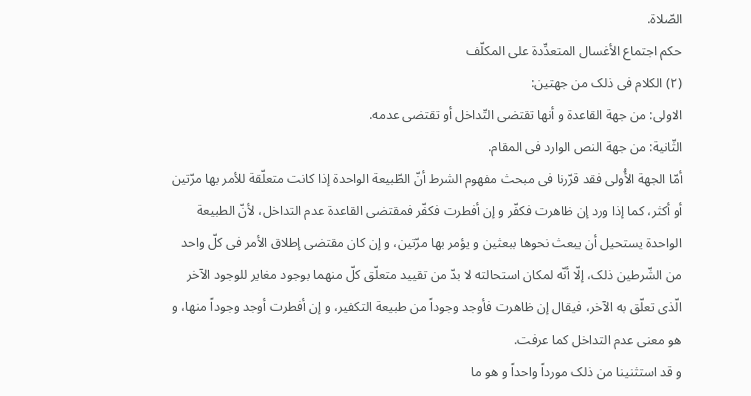الصّلاة.
حکم اجتماع الأغسال المتعدِّدة علی المکلّف
(٢) الکلام فی ذلک من جهتین:
الاولی: من جهة القاعدة و أنها تقتضی التّداخل أو تقتضی عدمه.
الثّانیة: من جهة النص الوارد فی المقام.
أمّا الجهة الأُولی فقد قرّرنا فی مبحث مفهوم الشرط أنّ الطّبیعة الواحدة إذا کانت متعلّقة للأمر بها مرّتین أو أکثر، کما إذا ورد إن ظاهرت فکفّر و إن أفطرت فکفّر فمقتضی القاعدة عدم التداخل، لأنّ الطبیعة الواحدة یستحیل أن یبعث نحوها ببعثین و یؤمر بها مرّتین، و إن کان مقتضی إطلاق الأمر فی کلّ واحد من الشّرطین ذلک، إلّا أنّه لمکان استحالته لا بدّ من تقیید متعلّق کلّ منهما بوجود مغایر للوجود الآخر الّذی تعلّق به الآخر، فیقال إن ظاهرت فأوجد وجوداً من طبیعة التکفیر، و إن أفطرت أوجد وجوداً منها، و هو معنی عدم التداخل کما عرفت.
و قد استثنینا من ذلک مورداً واحداً و هو ما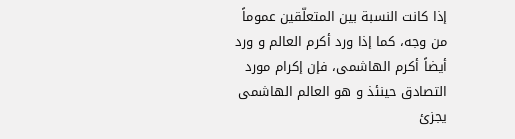إذا کانت النسبة بین المتعلّقین عموماً من وجه، کما إذا ورد أکرم العالم و ورد أیضاً أکرم الهاشمی، فإن إکرام مورد التصادق حینئذ و هو العالم الهاشمی یجزئ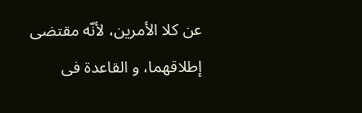عن کلا الأمرین، لأنّه مقتضی إطلاقهما، و القاعدة فی